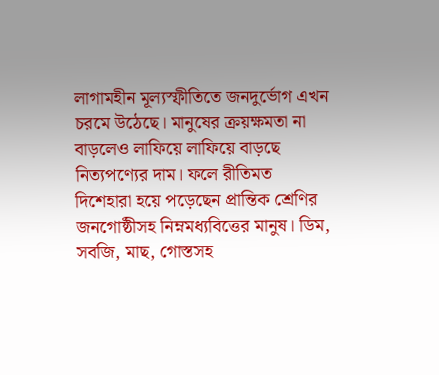লাগামহীন মূল্যস্ফীতিতে জনদুর্ভোগ এখন চরমে উঠেছে। মানুষের ক্রয়ক্ষমতা না বাড়লেও লাফিয়ে লাফিয়ে বাড়ছে নিত্যপণ্যের দাম। ফলে রীতিমত দিশেহারা হয়ে পড়েছেন প্রান্তিক শ্রেণির জনগোষ্ঠীসহ নিম্নমধ্যবিত্তের মানুষ। ডিম, সবজি, মাছ, গোস্তসহ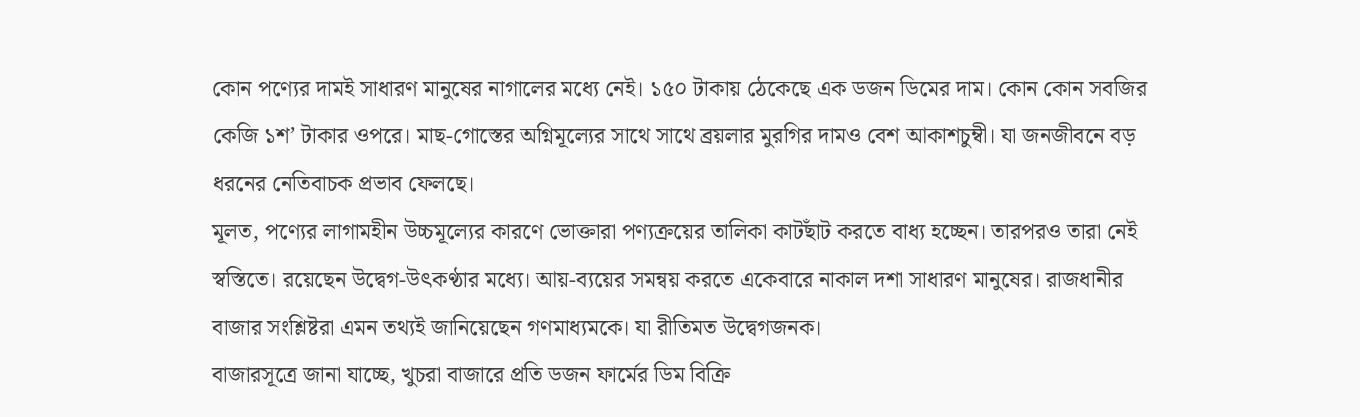কোন পণ্যের দামই সাধারণ মানুষের নাগালের মধ্যে নেই। ১৫০ টাকায় ঠেকেছে এক ডজন ডিমের দাম। কোন কোন সবজির কেজি ১শ’ টাকার ওপরে। মাছ-গোস্তের অগ্নিমূল্যের সাথে সাথে ব্রয়লার মুরগির দামও বেশ আকাশচুম্বী। যা জনজীবনে বড় ধরনের নেতিবাচক প্রভাব ফেলছে।
মূলত, পণ্যের লাগামহীন উচ্চমূল্যের কারণে ভোক্তারা পণ্যক্রয়ের তালিকা কাটছাঁট করতে বাধ্য হচ্ছেন। তারপরও তারা নেই স্বস্তিতে। রয়েছেন উদ্বেগ-উৎকণ্ঠার মধ্যে। আয়-ব্যয়ের সমন্বয় করতে একেবারে নাকাল দশা সাধারণ মানুষের। রাজধানীর বাজার সংশ্লিষ্টরা এমন তথ্যই জানিয়েছেন গণমাধ্যমকে। যা রীতিমত উদ্বেগজনক।
বাজারসূত্রে জানা যাচ্ছে, খুচরা বাজারে প্রতি ডজন ফার্মের ডিম বিক্রি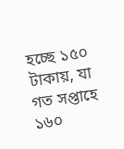হচ্ছে ১৫০ টাকায়, যা গত সপ্তাহে ১৬০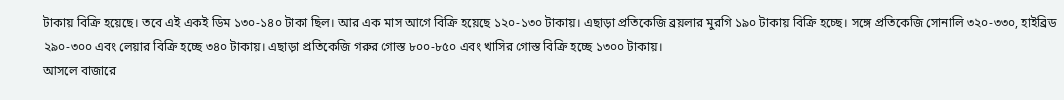টাকায় বিক্রি হয়েছে। তবে এই একই ডিম ১৩০-১৪০ টাকা ছিল। আর এক মাস আগে বিক্রি হয়েছে ১২০-১৩০ টাকায়। এছাড়া প্রতিকেজি ব্রয়লার মুরগি ১৯০ টাকায় বিক্রি হচ্ছে। সঙ্গে প্রতিকেজি সোনালি ৩২০-৩৩০, হাইব্রিড ২৯০-৩০০ এবং লেয়ার বিক্রি হচ্ছে ৩৪০ টাকায়। এছাড়া প্রতিকেজি গরুর গোস্ত ৮০০-৮৫০ এবং খাসির গোস্ত বিক্রি হচ্ছে ১৩০০ টাকায়।
আসলে বাজারে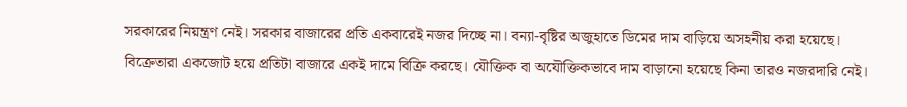সরকারের নিয়ন্ত্রণ নেই। সরকার বাজারের প্রতি একবারেই নজর দিচ্ছে না। বন্যা-বৃষ্টির অজুহাতে ডিমের দাম বাড়িয়ে অসহনীয় করা হয়েছে। বিক্রেতারা একজোট হয়ে প্রতিটা বাজারে একই দামে বিক্রি করছে। যৌক্তিক বা অযৌক্তিকভাবে দাম বাড়ানো হয়েছে কিনা তারও নজরদারি নেই।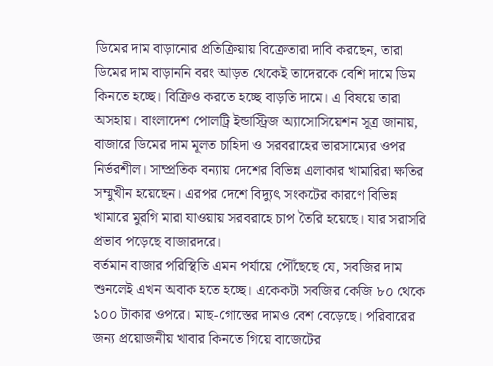ডিমের দাম বাড়ানোর প্রতিক্রিয়ায় বিক্রেতারা দাবি করছেন, তারা ডিমের দাম বাড়াননি বরং আড়ত থেকেই তাদেরকে বেশি দামে ডিম কিনতে হচ্ছে। বিক্রিও করতে হচ্ছে বাড়তি দামে। এ বিষয়ে তারা অসহায়। বাংলাদেশ পোলট্রি ইন্ডাস্ট্রিজ অ্যাসোসিয়েশন সূত্র জানায়, বাজারে ডিমের দাম মূলত চাহিদা ও সরবরাহের ভারসাম্যের ওপর নির্ভরশীল। সাম্প্রতিক বন্যায় দেশের বিভিন্ন এলাকার খামারিরা ক্ষতির সম্মুখীন হয়েছেন। এরপর দেশে বিদ্যুৎ সংকটের কারণে বিভিন্ন খামারে মুরগি মারা যাওয়ায় সরবরাহে চাপ তৈরি হয়েছে। যার সরাসরি প্রভাব পড়েছে বাজারদরে।
বর্তমান বাজার পরিস্থিতি এমন পর্যায়ে পৌঁছেছে যে, সবজির দাম শুনলেই এখন অবাক হতে হচ্ছে। একেকটা সবজির কেজি ৮০ থেকে ১০০ টাকার ওপরে। মাছ-গোস্তের দামও বেশ বেড়েছে। পরিবারের জন্য প্রয়োজনীয় খাবার কিনতে গিয়ে বাজেটের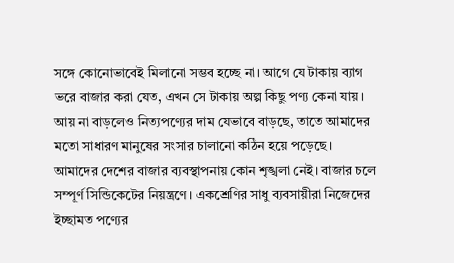সঙ্গে কোনোভাবেই মিলানো সম্ভব হচ্ছে না। আগে যে টাকায় ব্যাগ ভরে বাজার করা যেত, এখন সে টাকায় অল্প কিছু পণ্য কেনা যায়। আয় না বাড়লেও নিত্যপণ্যের দাম যেভাবে বাড়ছে, তাতে আমাদের মতো সাধারণ মানুষের সংসার চালানো কঠিন হয়ে পড়েছে।
আমাদের দেশের বাজার ব্যবস্থাপনায় কোন শৃঙ্খলা নেই। বাজার চলে সম্পূর্ণ সিন্ডিকেটের নিয়ন্ত্রণে। একশ্রেণির সাধু ব্যবসায়ীরা নিজেদের ইচ্ছামত পণ্যের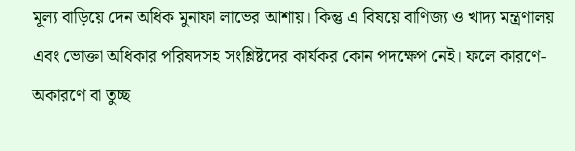মূল্য বাড়িয়ে দেন অধিক মুনাফা লাভের আশায়। কিন্তু এ বিষয়ে বাণিজ্য ও খাদ্য মন্ত্রণালয় এবং ভোক্তা অধিকার পরিষদসহ সংশ্লিষ্টদের কার্যকর কোন পদক্ষেপ নেই। ফলে কারণে-অকারণে বা তুচ্ছ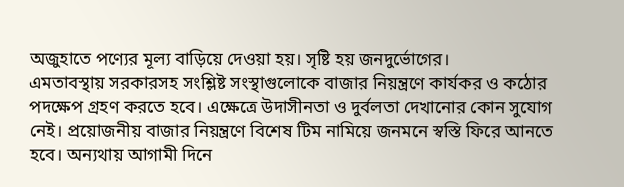অজুহাতে পণ্যের মূল্য বাড়িয়ে দেওয়া হয়। সৃষ্টি হয় জনদুর্ভোগের।
এমতাবস্থায় সরকারসহ সংশ্লিষ্ট সংস্থাগুলোকে বাজার নিয়ন্ত্রণে কার্যকর ও কঠোর পদক্ষেপ গ্রহণ করতে হবে। এক্ষেত্রে উদাসীনতা ও দুর্বলতা দেখানোর কোন সুযোগ নেই। প্রয়োজনীয় বাজার নিয়ন্ত্রণে বিশেষ টিম নামিয়ে জনমনে স্বস্তি ফিরে আনতে হবে। অন্যথায় আগামী দিনে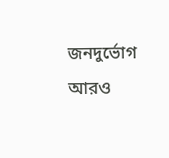জনদুর্ভোগ আরও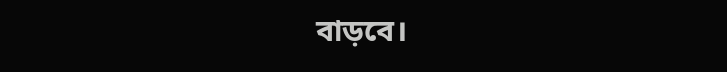বাড়বে।